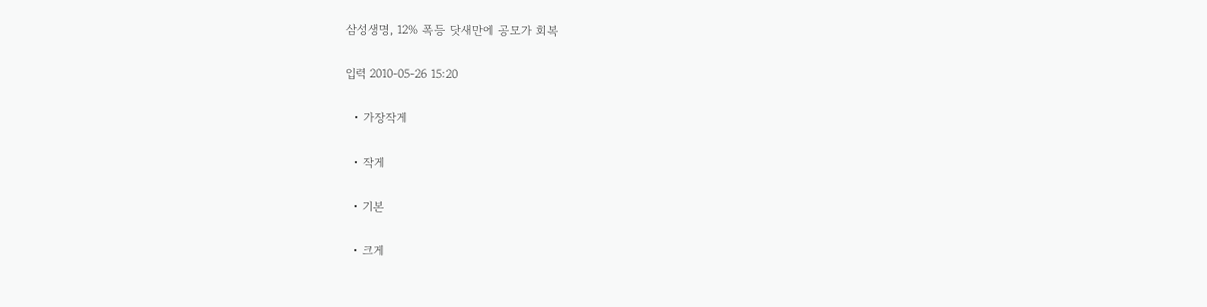삼성생명, 12% 폭등 닷새만에 공모가 회복

입력 2010-05-26 15:20

  • 가장작게

  • 작게

  • 기본

  • 크게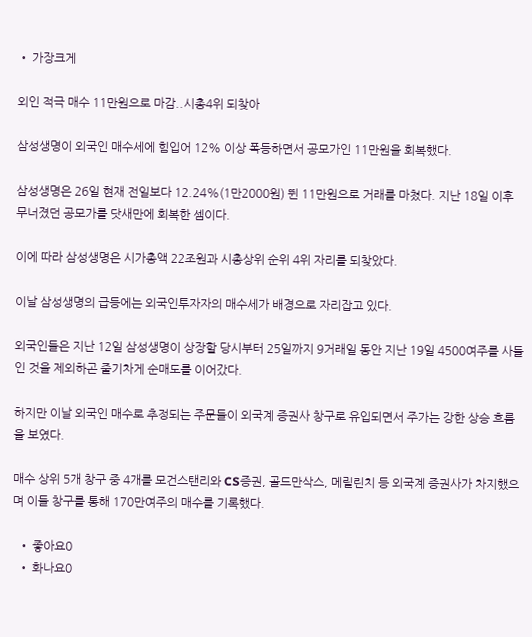• 가장크게

외인 적극 매수 11만원으로 마감..시총4위 되찾아

삼성생명이 외국인 매수세에 힘입어 12% 이상 폭등하면서 공모가인 11만원을 회복했다.

삼성생명은 26일 현재 전일보다 12.24%(1만2000원) 뛴 11만원으로 거래를 마쳤다. 지난 18일 이후 무너졌던 공모가를 닷새만에 회복한 셈이다.

이에 따라 삼성생명은 시가총액 22조원과 시총상위 순위 4위 자리를 되찾았다.

이날 삼성생명의 급등에는 외국인투자자의 매수세가 배경으로 자리잡고 있다.

외국인들은 지난 12일 삼성생명이 상장할 당시부터 25일까지 9거래일 동안 지난 19일 4500여주를 사들인 것을 제외하곤 줄기차게 순매도를 이어갔다.

하지만 이날 외국인 매수로 추정되는 주문들이 외국계 증권사 창구로 유입되면서 주가는 강한 상승 흐름을 보였다.

매수 상위 5개 창구 중 4개를 모건스탠리와 CS증권, 골드만삭스, 메릴린치 등 외국계 증권사가 차지했으며 이들 창구를 통해 170만여주의 매수를 기록했다.

  • 좋아요0
  • 화나요0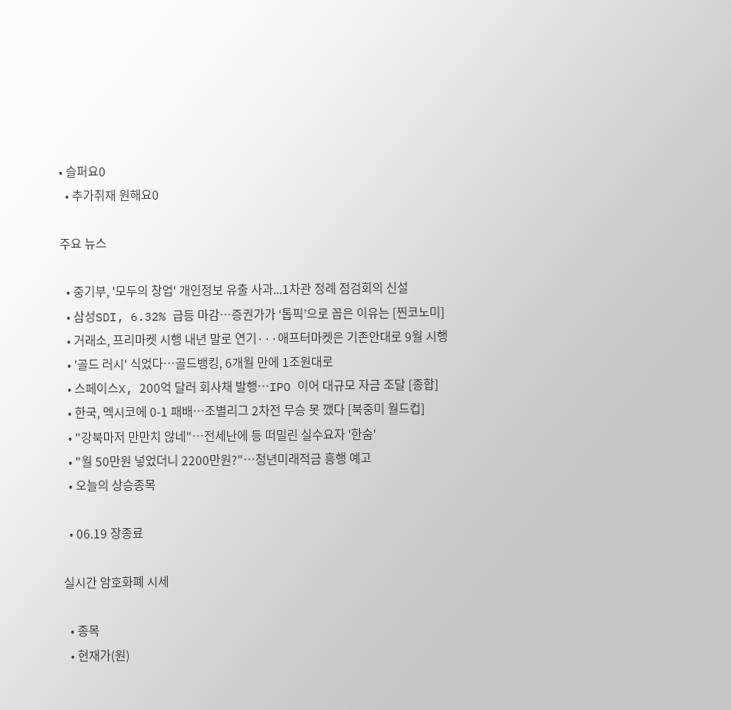• 슬퍼요0
  • 추가취재 원해요0

주요 뉴스

  • 중기부, '모두의 창업' 개인정보 유출 사과...1차관 정례 점검회의 신설
  • 삼성SDI, 6.32% 급등 마감⋯증권가가 ‘톱픽’으로 꼽은 이유는 [찐코노미]
  • 거래소, 프리마켓 시행 내년 말로 연기···애프터마켓은 기존안대로 9월 시행
  • '골드 러시' 식었다…골드뱅킹, 6개월 만에 1조원대로
  • 스페이스X, 200억 달러 회사채 발행⋯IPO 이어 대규모 자금 조달 [종합]
  • 한국, 멕시코에 0-1 패배⋯조별리그 2차전 무승 못 깼다 [북중미 월드컵]
  • "강북마저 만만치 않네"⋯전세난에 등 떠밀린 실수요자 '한숨'
  • "월 50만원 넣었더니 2200만원?"…청년미래적금 흥행 예고
  • 오늘의 상승종목

  • 06.19 장종료

실시간 암호화폐 시세

  • 종목
  • 현재가(원)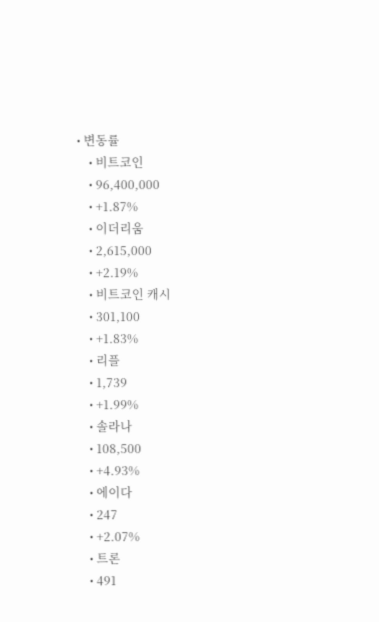• 변동률
    • 비트코인
    • 96,400,000
    • +1.87%
    • 이더리움
    • 2,615,000
    • +2.19%
    • 비트코인 캐시
    • 301,100
    • +1.83%
    • 리플
    • 1,739
    • +1.99%
    • 솔라나
    • 108,500
    • +4.93%
    • 에이다
    • 247
    • +2.07%
    • 트론
    • 491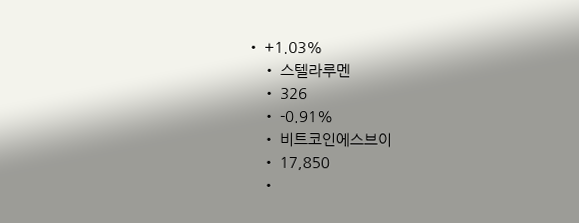• +1.03%
    • 스텔라루멘
    • 326
    • -0.91%
    • 비트코인에스브이
    • 17,850
    •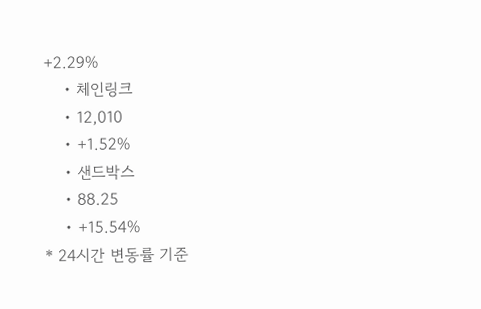+2.29%
    • 체인링크
    • 12,010
    • +1.52%
    • 샌드박스
    • 88.25
    • +15.54%
* 24시간 변동률 기준